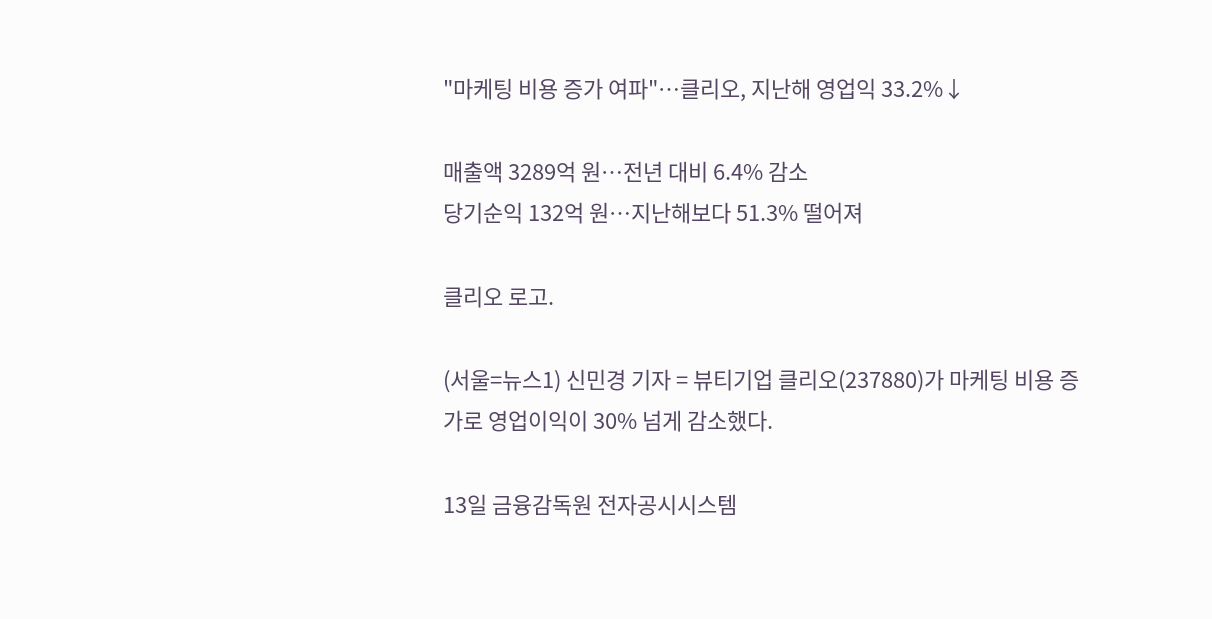"마케팅 비용 증가 여파"…클리오, 지난해 영업익 33.2%↓

매출액 3289억 원…전년 대비 6.4% 감소
당기순익 132억 원…지난해보다 51.3% 떨어져

클리오 로고.

(서울=뉴스1) 신민경 기자 = 뷰티기업 클리오(237880)가 마케팅 비용 증가로 영업이익이 30% 넘게 감소했다.

13일 금융감독원 전자공시시스템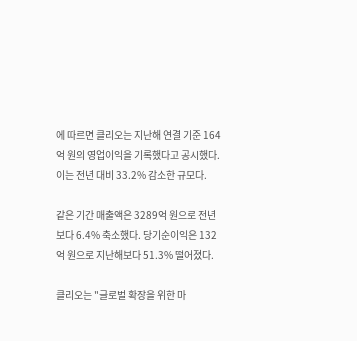에 따르면 클리오는 지난해 연결 기준 164억 원의 영업이익을 기록했다고 공시했다. 이는 전년 대비 33.2% 감소한 규모다.

같은 기간 매출액은 3289억 원으로 전년보다 6.4% 축소했다. 당기순이익은 132억 원으로 지난해보다 51.3% 떨어졌다.

클리오는 "글로벌 확장을 위한 마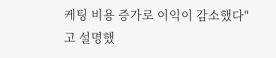케팅 비용 증가로 이익이 감소했다"고 설명했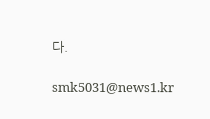다.

smk5031@news1.kr